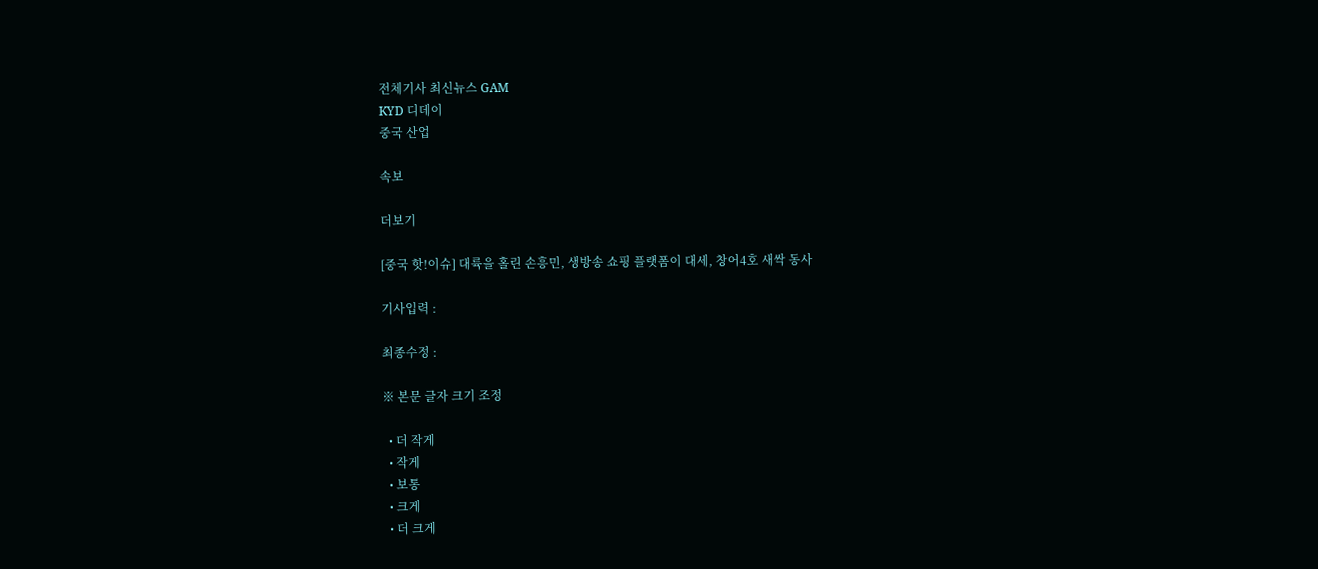전체기사 최신뉴스 GAM
KYD 디데이
중국 산업

속보

더보기

[중국 핫!이슈] 대륙을 홀린 손흥민, 생방송 쇼핑 플랫폼이 대세, 창어4호 새싹 동사

기사입력 :

최종수정 :

※ 본문 글자 크기 조정

  • 더 작게
  • 작게
  • 보통
  • 크게
  • 더 크게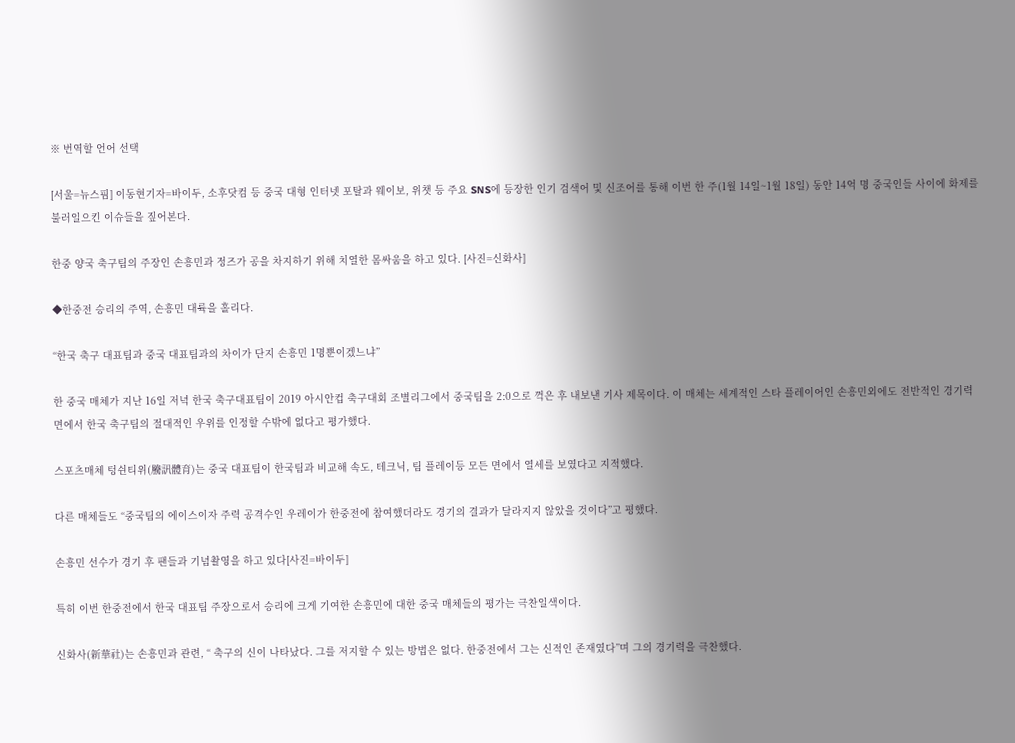※ 번역할 언어 선택

[서울=뉴스핌] 이동현기자=바이두, 소후닷컴 등 중국 대형 인터넷 포탈과 웨이보, 위챗 등 주요 SNS에 등장한 인기 검색어 및 신조어를 통해 이번 한 주(1월 14일~1월 18일) 동안 14억 명 중국인들 사이에 화제를 불러일으킨 이슈들을 짚어본다.

한중 양국 축구팀의 주장인 손흥민과 정즈가 공을 차지하기 위해 치열한 몸싸움을 하고 있다. [사진=신화사]

◆한중전 승리의 주역, 손흥민 대륙을 홀리다.

“한국 축구 대표팀과 중국 대표팀과의 차이가 단지 손흥민 1명뿐이겠느냐”

한 중국 매체가 지난 16일 저녁 한국 축구대표팀이 2019 아시안컵 축구대회 조별리그에서 중국팀을 2:0으로 꺽은 후 내보낸 기사 제목이다. 이 매체는 세계적인 스타 플레이어인 손흥민외에도 전반적인 경기력 면에서 한국 축구팀의 절대적인 우위를 인정할 수밖에 없다고 평가했다.

스포츠매체 텅쉰티위(騰訊體育)는 중국 대표팀이 한국팀과 비교해 속도, 테크닉, 팀 플레이등 모든 면에서 열세를 보였다고 지적했다.

다른 매체들도 “중국팀의 에이스이자 주력 공격수인 우레이가 한중전에 참여했더라도 경기의 결과가 달라지지 않았을 것이다”고 평했다.

손흥민 선수가 경기 후 팬들과 기념촬영을 하고 있다[사진=바이두]

특히 이번 한중전에서 한국 대표팀 주장으로서 승리에 크게 기여한 손흥민에 대한 중국 매체들의 평가는 극찬일색이다.

신화사(新華社)는 손흥민과 관련, “ 축구의 신이 나타났다. 그를 저지할 수 있는 방법은 없다. 한중전에서 그는 신적인 존재였다”며 그의 경기력을 극찬했다.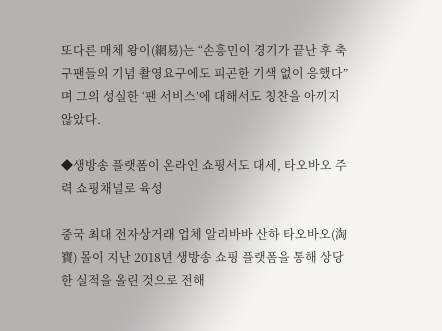또다른 매체 왕이(網易)는 “손흥민이 경기가 끝난 후 축구팬들의 기념 촬영요구에도 피곤한 기색 없이 응했다”며 그의 성실한 ‘팬 서비스’에 대해서도 칭찬을 아끼지 않았다.

◆생방송 플랫폼이 온라인 쇼핑서도 대세, 타오바오 주력 쇼핑채널로 육성

중국 최대 전자상거래 업체 알리바바 산하 타오바오(淘寶) 몰이 지난 2018년 생방송 쇼핑 플랫폼을 통해 상당한 실적을 올린 것으로 전해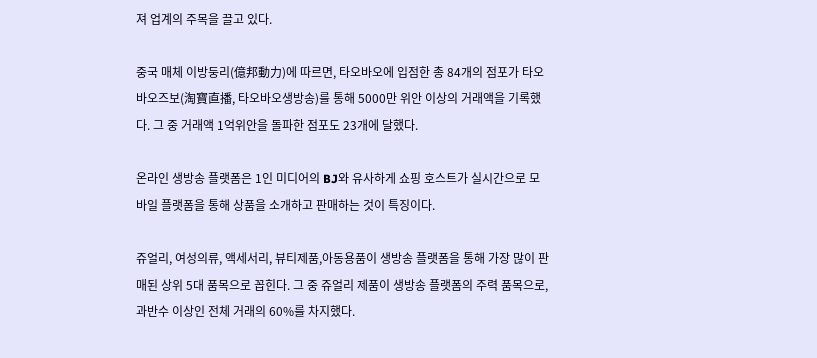져 업계의 주목을 끌고 있다.

중국 매체 이방둥리(億邦動力)에 따르면, 타오바오에 입점한 총 84개의 점포가 타오바오즈보(淘寶直播, 타오바오생방송)를 통해 5000만 위안 이상의 거래액을 기록했다. 그 중 거래액 1억위안을 돌파한 점포도 23개에 달했다.

온라인 생방송 플랫폼은 1인 미디어의 BJ와 유사하게 쇼핑 호스트가 실시간으로 모바일 플랫폼을 통해 상품을 소개하고 판매하는 것이 특징이다.

쥬얼리, 여성의류, 액세서리, 뷰티제품,아동용품이 생방송 플랫폼을 통해 가장 많이 판매된 상위 5대 품목으로 꼽힌다. 그 중 쥬얼리 제품이 생방송 플랫폼의 주력 품목으로, 과반수 이상인 전체 거래의 60%를 차지했다.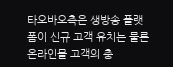타오바오측은 생방송 플랫폼이 신규 고객 유치는 물론 온라인몰 고객의 충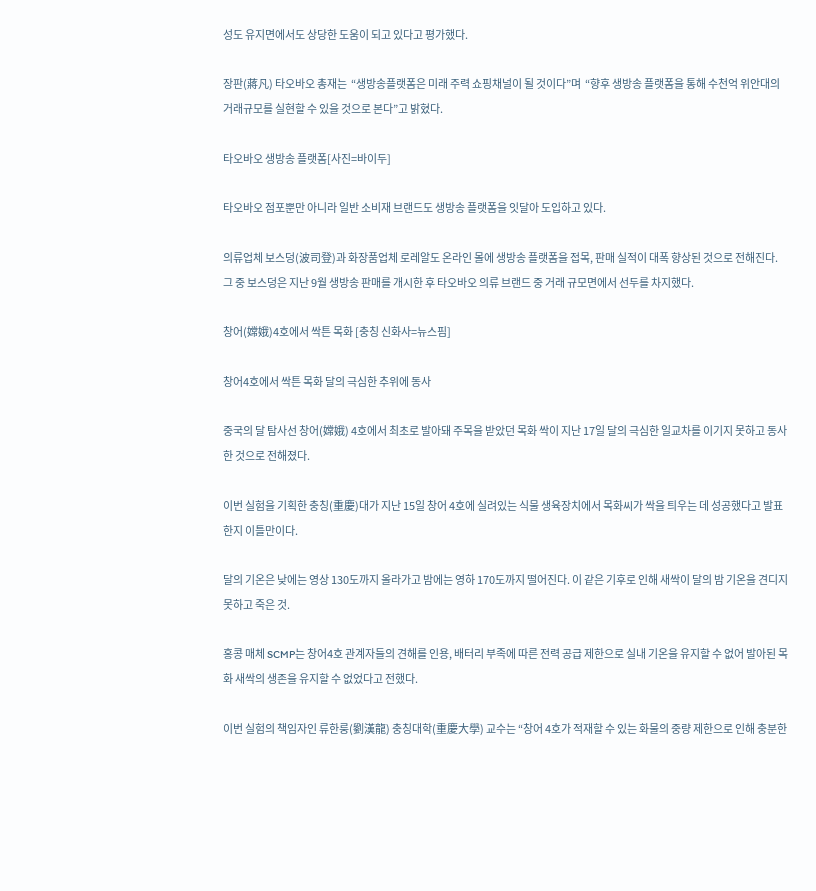성도 유지면에서도 상당한 도움이 되고 있다고 평가했다.

장판(蔣凡) 타오바오 총재는  “생방송플랫폼은 미래 주력 쇼핑채널이 될 것이다”며  “향후 생방송 플랫폼을 통해 수천억 위안대의 거래규모를 실현할 수 있을 것으로 본다”고 밝혔다.

타오바오 생방송 플랫폼[사진=바이두]

타오바오 점포뿐만 아니라 일반 소비재 브랜드도 생방송 플랫폼을 잇달아 도입하고 있다.

의류업체 보스덩(波司登)과 화장품업체 로레알도 온라인 몰에 생방송 플랫폼을 접목, 판매 실적이 대폭 향상된 것으로 전해진다. 그 중 보스덩은 지난 9월 생방송 판매를 개시한 후 타오바오 의류 브랜드 중 거래 규모면에서 선두를 차지했다.

창어(嫦娥)4호에서 싹튼 목화 [충칭 신화사=뉴스핌]

창어4호에서 싹튼 목화 달의 극심한 추위에 동사

중국의 달 탐사선 창어(嫦娥) 4호에서 최초로 발아돼 주목을 받았던 목화 싹이 지난 17일 달의 극심한 일교차를 이기지 못하고 동사한 것으로 전해졌다.

이번 실험을 기획한 충칭(重慶)대가 지난 15일 창어 4호에 실려있는 식물 생육장치에서 목화씨가 싹을 틔우는 데 성공했다고 발표한지 이틀만이다.

달의 기온은 낮에는 영상 130도까지 올라가고 밤에는 영하 170도까지 떨어진다. 이 같은 기후로 인해 새싹이 달의 밤 기온을 견디지 못하고 죽은 것.

홍콩 매체 SCMP는 창어4호 관계자들의 견해를 인용, 배터리 부족에 따른 전력 공급 제한으로 실내 기온을 유지할 수 없어 발아된 목화 새싹의 생존을 유지할 수 없었다고 전했다.

이번 실험의 책임자인 류한룽(劉漢龍) 충칭대학(重慶大學) 교수는 “창어 4호가 적재할 수 있는 화물의 중량 제한으로 인해 충분한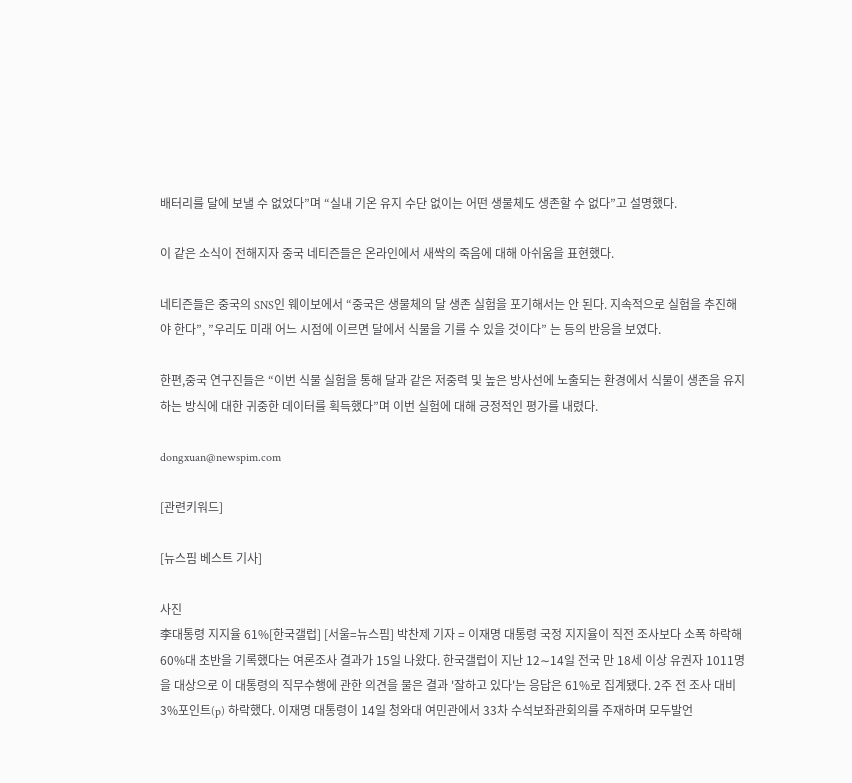배터리를 달에 보낼 수 없었다”며 “실내 기온 유지 수단 없이는 어떤 생물체도 생존할 수 없다”고 설명했다.

이 같은 소식이 전해지자 중국 네티즌들은 온라인에서 새싹의 죽음에 대해 아쉬움을 표현했다.

네티즌들은 중국의 SNS인 웨이보에서 “중국은 생물체의 달 생존 실험을 포기해서는 안 된다. 지속적으로 실험을 추진해야 한다”, ”우리도 미래 어느 시점에 이르면 달에서 식물을 기를 수 있을 것이다” 는 등의 반응을 보였다.

한편,중국 연구진들은 “이번 식물 실험을 통해 달과 같은 저중력 및 높은 방사선에 노출되는 환경에서 식물이 생존을 유지하는 방식에 대한 귀중한 데이터를 획득했다”며 이번 실험에 대해 긍정적인 평가를 내렸다.

dongxuan@newspim.com

[관련키워드]

[뉴스핌 베스트 기사]

사진
李대통령 지지율 61%[한국갤럽] [서울=뉴스핌] 박찬제 기자 = 이재명 대통령 국정 지지율이 직전 조사보다 소폭 하락해 60%대 초반을 기록했다는 여론조사 결과가 15일 나왔다. 한국갤럽이 지난 12∼14일 전국 만 18세 이상 유권자 1011명을 대상으로 이 대통령의 직무수행에 관한 의견을 물은 결과 '잘하고 있다'는 응답은 61%로 집계됐다. 2주 전 조사 대비 3%포인트(p) 하락했다. 이재명 대통령이 14일 청와대 여민관에서 33차 수석보좌관회의를 주재하며 모두발언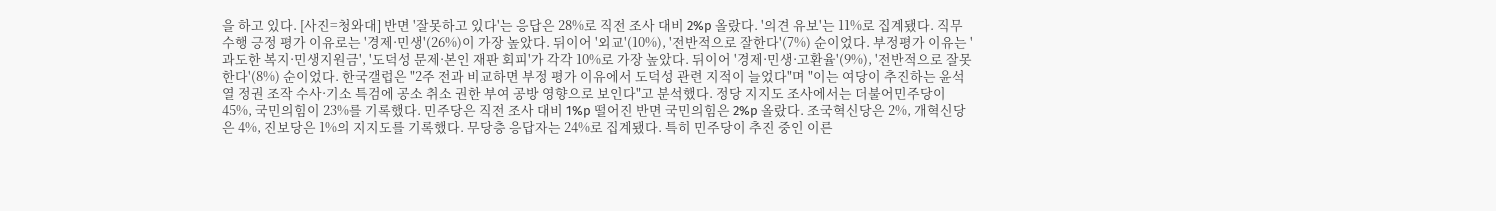을 하고 있다. [사진=청와대] 반면 '잘못하고 있다'는 응답은 28%로 직전 조사 대비 2%p 올랐다. '의견 유보'는 11%로 집계됐다. 직무수행 긍정 평가 이유로는 '경제·민생'(26%)이 가장 높았다. 뒤이어 '외교'(10%), '전반적으로 잘한다'(7%) 순이었다. 부정평가 이유는 '과도한 복지·민생지원금', '도덕성 문제·본인 재판 회피'가 각각 10%로 가장 높았다. 뒤이어 '경제·민생·고환율'(9%), '전반적으로 잘못한다'(8%) 순이었다. 한국갤럽은 "2주 전과 비교하면 부정 평가 이유에서 도덕성 관련 지적이 늘었다"며 "이는 여당이 추진하는 윤석열 정권 조작 수사·기소 특검에 공소 취소 권한 부여 공방 영향으로 보인다"고 분석했다. 정당 지지도 조사에서는 더불어민주당이 45%, 국민의힘이 23%를 기록했다. 민주당은 직전 조사 대비 1%p 떨어진 반면 국민의힘은 2%p 올랐다. 조국혁신당은 2%, 개혁신당은 4%, 진보당은 1%의 지지도를 기록했다. 무당층 응답자는 24%로 집계됐다. 특히 민주당이 추진 중인 이른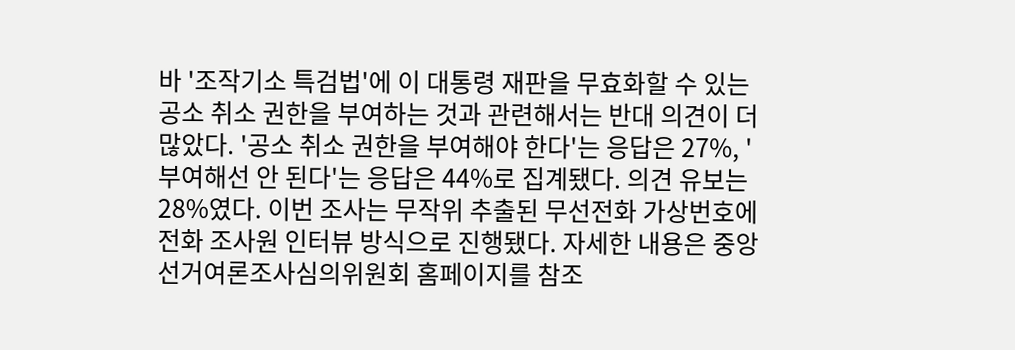바 '조작기소 특검법'에 이 대통령 재판을 무효화할 수 있는 공소 취소 권한을 부여하는 것과 관련해서는 반대 의견이 더 많았다. '공소 취소 권한을 부여해야 한다'는 응답은 27%, '부여해선 안 된다'는 응답은 44%로 집계됐다. 의견 유보는 28%였다. 이번 조사는 무작위 추출된 무선전화 가상번호에 전화 조사원 인터뷰 방식으로 진행됐다. 자세한 내용은 중앙선거여론조사심의위원회 홈페이지를 참조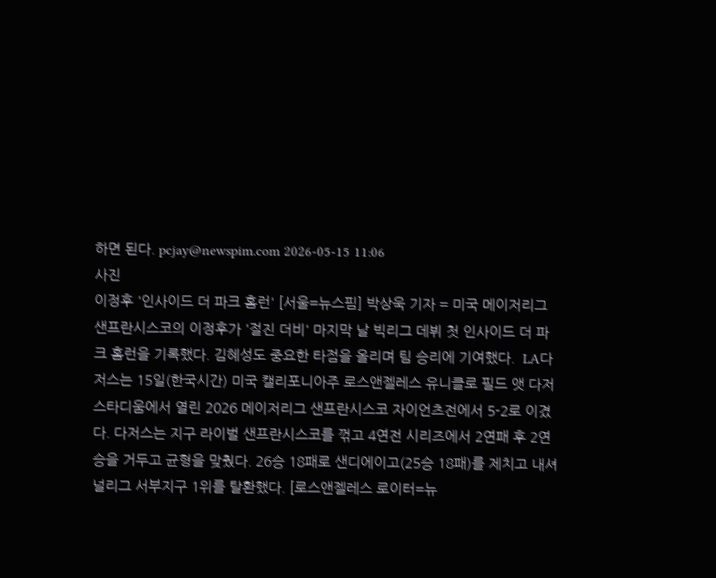하면 된다. pcjay@newspim.com 2026-05-15 11:06
사진
이정후 '인사이드 더 파크 홈런' [서울=뉴스핌] 박상욱 기자 = 미국 메이저리그 샌프란시스코의 이정후가 '절진 더비' 마지막 날 빅리그 데뷔 첫 인사이드 더 파크 홈런을 기록했다. 김혜성도 중요한 타점을 올리며 팀 승리에 기여했다.  LA다저스는 15일(한국시간) 미국 캘리포니아주 로스앤젤레스 유니클로 필드 앳 다저스타디움에서 열린 2026 메이저리그 샌프란시스코 자이언츠전에서 5-2로 이겼다. 다저스는 지구 라이벌 샌프란시스코를 꺾고 4연전 시리즈에서 2연패 후 2연승을 거두고 균형을 맞췄다. 26승 18패로 샌디에이고(25승 18패)를 제치고 내셔널리그 서부지구 1위를 탈환했다. [로스앤젤레스 로이터=뉴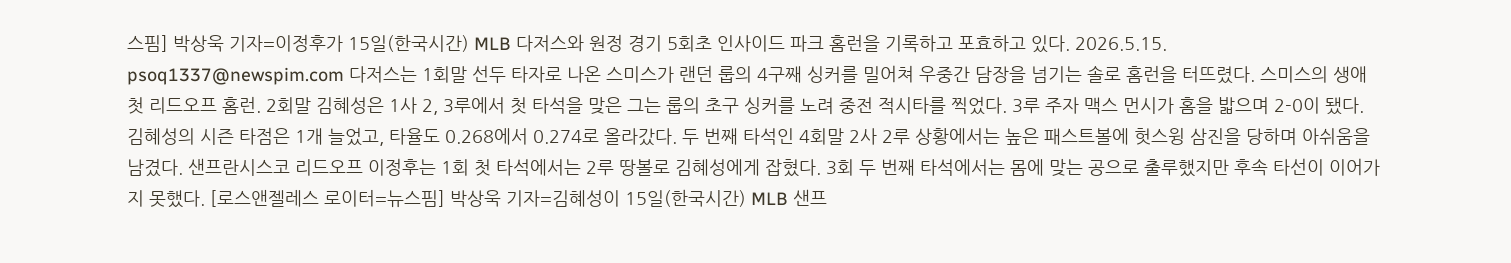스핌] 박상욱 기자=이정후가 15일(한국시간) MLB 다저스와 원정 경기 5회초 인사이드 파크 홈런을 기록하고 포효하고 있다. 2026.5.15. psoq1337@newspim.com 다저스는 1회말 선두 타자로 나온 스미스가 랜던 룹의 4구째 싱커를 밀어쳐 우중간 담장을 넘기는 솔로 홈런을 터뜨렸다. 스미스의 생애 첫 리드오프 홈런. 2회말 김혜성은 1사 2, 3루에서 첫 타석을 맞은 그는 룹의 초구 싱커를 노려 중전 적시타를 찍었다. 3루 주자 맥스 먼시가 홈을 밟으며 2-0이 됐다. 김혜성의 시즌 타점은 1개 늘었고, 타율도 0.268에서 0.274로 올라갔다. 두 번째 타석인 4회말 2사 2루 상황에서는 높은 패스트볼에 헛스윙 삼진을 당하며 아쉬움을 남겼다. 샌프란시스코 리드오프 이정후는 1회 첫 타석에서는 2루 땅볼로 김혜성에게 잡혔다. 3회 두 번째 타석에서는 몸에 맞는 공으로 출루했지만 후속 타선이 이어가지 못했다. [로스앤젤레스 로이터=뉴스핌] 박상욱 기자=김혜성이 15일(한국시간) MLB 샌프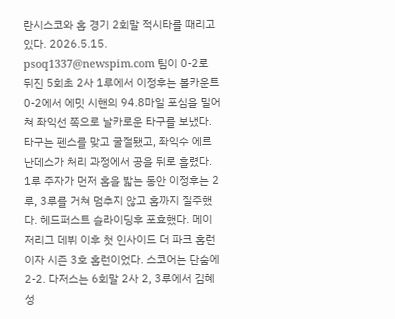란시스코와 홈 경기 2회말 적시타를 때리고 있다. 2026.5.15. psoq1337@newspim.com 팀이 0-2로 뒤진 5회초 2사 1루에서 이정후는 볼카운트 0-2에서 에밋 시핸의 94.8마일 포심을 밀어쳐 좌익선 쪽으로 날카로운 타구를 보냈다. 타구는 펜스를 맞고 굴절됐고, 좌익수 에르난데스가 처리 과정에서 공을 뒤로 흘렸다. 1루 주자가 먼저 홈을 밟는 동안 이정후는 2루, 3루를 거쳐 멈추지 않고 홈까지 질주했다. 헤드퍼스트 슬라이딩후 포효했다. 메이저리그 데뷔 이후 첫 인사이드 더 파크 홈런이자 시즌 3호 홈런이었다. 스코어는 단숨에 2-2. 다저스는 6회말 2사 2, 3루에서 김혜성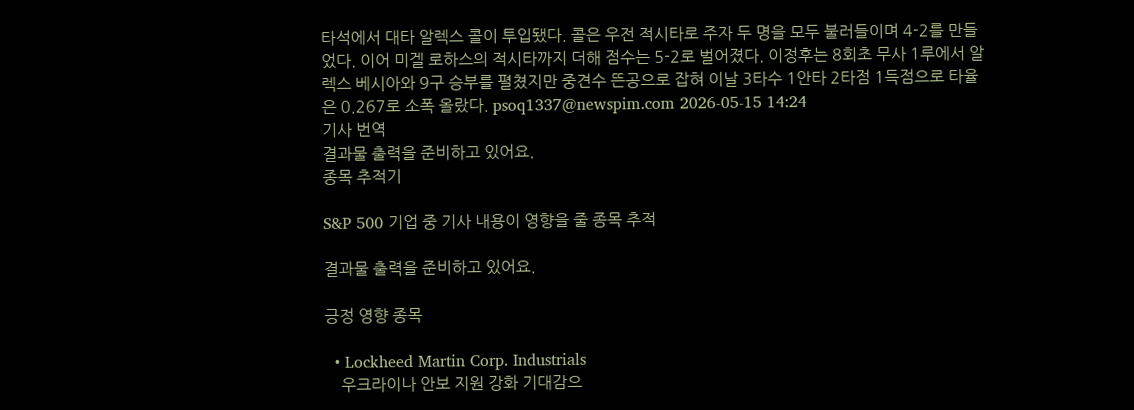타석에서 대타 알렉스 콜이 투입됐다. 콜은 우전 적시타로 주자 두 명을 모두 불러들이며 4-2를 만들었다. 이어 미겔 로하스의 적시타까지 더해 점수는 5-2로 벌어졌다. 이정후는 8회초 무사 1루에서 알렉스 베시아와 9구 승부를 펼쳤지만 중견수 뜬공으로 잡혀 이날 3타수 1안타 2타점 1득점으로 타율은 0.267로 소폭 올랐다. psoq1337@newspim.com 2026-05-15 14:24
기사 번역
결과물 출력을 준비하고 있어요.
종목 추적기

S&P 500 기업 중 기사 내용이 영향을 줄 종목 추적

결과물 출력을 준비하고 있어요.

긍정 영향 종목

  • Lockheed Martin Corp. Industrials
    우크라이나 안보 지원 강화 기대감으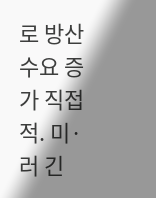로 방산 수요 증가 직접적. 미·러 긴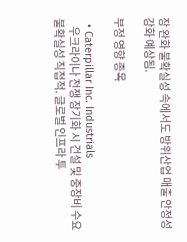장 완화 불확실성 속에서도 방위산업 매출 안정성 강화 예상됨.

부정 영향 종목

  • Caterpillar Inc. Industrials
    우크라이나 전쟁 장기화 시 건설 및 중장비 수요 불확실성 직접적. 글로벌 인프라 투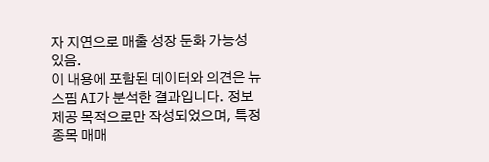자 지연으로 매출 성장 둔화 가능성 있음.
이 내용에 포함된 데이터와 의견은 뉴스핌 AI가 분석한 결과입니다. 정보 제공 목적으로만 작성되었으며, 특정 종목 매매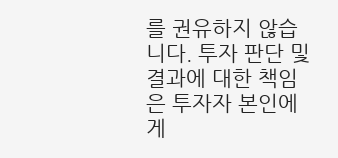를 권유하지 않습니다. 투자 판단 및 결과에 대한 책임은 투자자 본인에게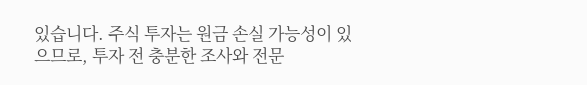있습니다. 주식 투자는 원금 손실 가능성이 있으므로, 투자 전 충분한 조사와 전문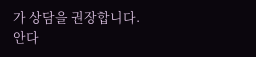가 상담을 권장합니다.
안다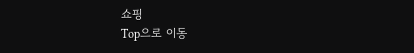쇼핑
Top으로 이동